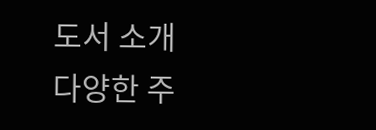도서 소개
다양한 주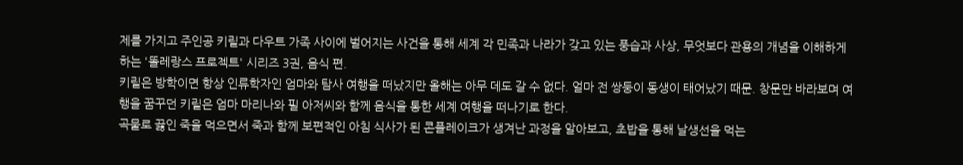제를 가지고 주인공 키릴과 다우트 가족 사이에 벌어지는 사건을 통해 세계 각 민족과 나라가 갖고 있는 풍습과 사상, 무엇보다 관용의 개념을 이해하게 하는 '똘레랑스 프로젝트' 시리즈 3권, 음식 편.
키릴은 방학이면 항상 인류학자인 엄마와 탐사 여행을 떠났지만 올해는 아무 데도 갈 수 없다. 얼마 전 쌍둥이 동생이 태어났기 때문. 창문만 바라보며 여행을 꿈꾸던 키릴은 엄마 마리나와 필 아저씨와 함께 음식을 통한 세계 여행을 떠나기로 한다.
곡물로 끓인 죽을 먹으면서 죽과 함께 보편적인 아침 식사가 된 콘플레이크가 생겨난 과정을 알아보고, 초밥을 통해 날생선을 먹는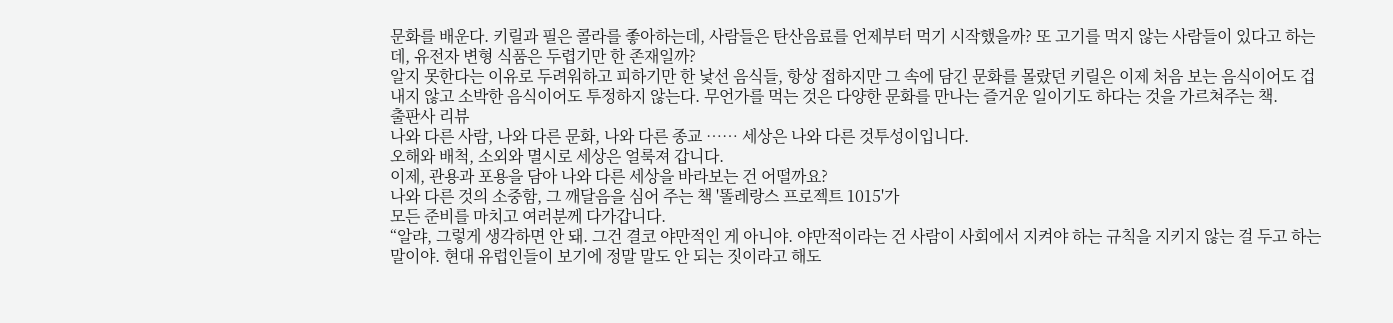문화를 배운다. 키릴과 필은 콜라를 좋아하는데, 사람들은 탄산음료를 언제부터 먹기 시작했을까? 또 고기를 먹지 않는 사람들이 있다고 하는데, 유전자 변형 식품은 두렵기만 한 존재일까?
알지 못한다는 이유로 두려워하고 피하기만 한 낯선 음식들, 항상 접하지만 그 속에 담긴 문화를 몰랐던 키릴은 이제 처음 보는 음식이어도 겁내지 않고 소박한 음식이어도 투정하지 않는다. 무언가를 먹는 것은 다양한 문화를 만나는 즐거운 일이기도 하다는 것을 가르쳐주는 책.
출판사 리뷰
나와 다른 사람, 나와 다른 문화, 나와 다른 종교 …… 세상은 나와 다른 것투성이입니다.
오해와 배척, 소외와 멸시로 세상은 얼룩져 갑니다.
이제, 관용과 포용을 담아 나와 다른 세상을 바라보는 건 어떨까요?
나와 다른 것의 소중함, 그 깨달음을 심어 주는 책 '똘레랑스 프로젝트 1015'가
모든 준비를 마치고 여러분께 다가갑니다.
“알랴, 그렇게 생각하면 안 돼. 그건 결코 야만적인 게 아니야. 야만적이라는 건 사람이 사회에서 지켜야 하는 규칙을 지키지 않는 걸 두고 하는 말이야. 현대 유럽인들이 보기에 정말 말도 안 되는 짓이라고 해도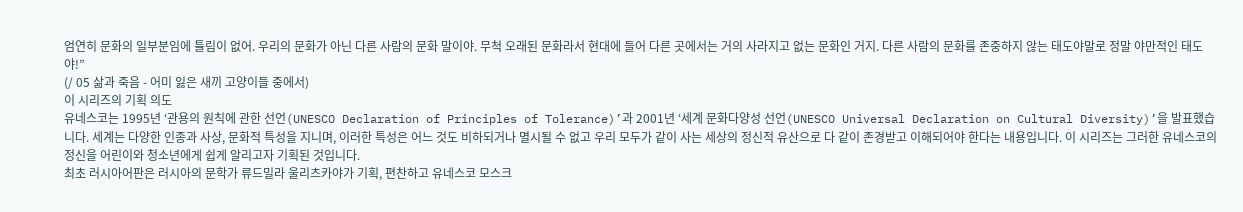엄연히 문화의 일부분임에 틀림이 없어. 우리의 문화가 아닌 다른 사람의 문화 말이야. 무척 오래된 문화라서 현대에 들어 다른 곳에서는 거의 사라지고 없는 문화인 거지. 다른 사람의 문화를 존중하지 않는 태도야말로 정말 야만적인 태도야!”
(/ 05 삶과 죽음 - 어미 잃은 새끼 고양이들 중에서)
이 시리즈의 기획 의도
유네스코는 1995년 ‘관용의 원칙에 관한 선언(UNESCO Declaration of Principles of Tolerance)’과 2001년 ‘세계 문화다양성 선언(UNESCO Universal Declaration on Cultural Diversity)’을 발표했습니다. 세계는 다양한 인종과 사상, 문화적 특성을 지니며, 이러한 특성은 어느 것도 비하되거나 멸시될 수 없고 우리 모두가 같이 사는 세상의 정신적 유산으로 다 같이 존경받고 이해되어야 한다는 내용입니다. 이 시리즈는 그러한 유네스코의 정신을 어린이와 청소년에게 쉽게 알리고자 기획된 것입니다.
최초 러시아어판은 러시아의 문학가 류드밀라 울리츠카야가 기획, 편찬하고 유네스코 모스크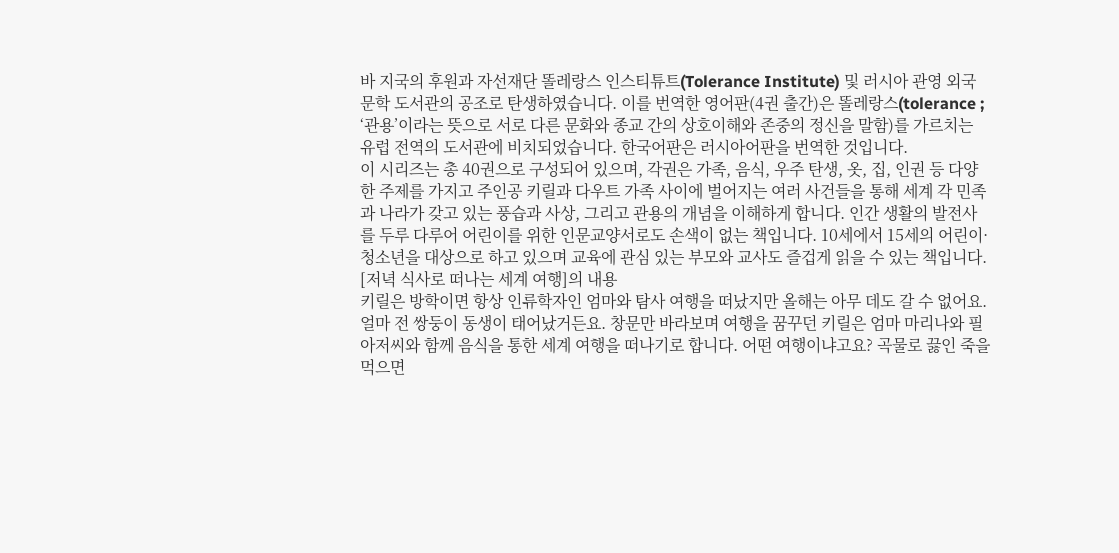바 지국의 후원과 자선재단 똘레랑스 인스티튜트(Tolerance Institute) 및 러시아 관영 외국문학 도서관의 공조로 탄생하였습니다. 이를 번역한 영어판(4권 출간)은 똘레랑스(tolerance ; ‘관용’이라는 뜻으로 서로 다른 문화와 종교 간의 상호이해와 존중의 정신을 말함)를 가르치는 유럽 전역의 도서관에 비치되었습니다. 한국어판은 러시아어판을 번역한 것입니다.
이 시리즈는 총 40권으로 구성되어 있으며, 각권은 가족, 음식, 우주 탄생, 옷, 집, 인권 등 다양한 주제를 가지고 주인공 키릴과 다우트 가족 사이에 벌어지는 여러 사건들을 통해 세계 각 민족과 나라가 갖고 있는 풍습과 사상, 그리고 관용의 개념을 이해하게 합니다. 인간 생활의 발전사를 두루 다루어 어린이를 위한 인문교양서로도 손색이 없는 책입니다. 10세에서 15세의 어린이·청소년을 대상으로 하고 있으며 교육에 관심 있는 부모와 교사도 즐겁게 읽을 수 있는 책입니다.
[저녁 식사로 떠나는 세계 여행]의 내용
키릴은 방학이면 항상 인류학자인 엄마와 탐사 여행을 떠났지만 올해는 아무 데도 갈 수 없어요. 얼마 전 쌍둥이 동생이 태어났거든요. 창문만 바라보며 여행을 꿈꾸던 키릴은 엄마 마리나와 필 아저씨와 함께 음식을 통한 세계 여행을 떠나기로 합니다. 어떤 여행이냐고요? 곡물로 끓인 죽을 먹으면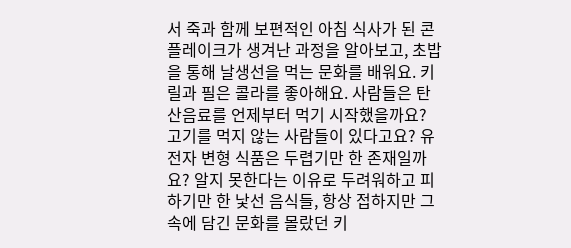서 죽과 함께 보편적인 아침 식사가 된 콘플레이크가 생겨난 과정을 알아보고, 초밥을 통해 날생선을 먹는 문화를 배워요. 키릴과 필은 콜라를 좋아해요. 사람들은 탄산음료를 언제부터 먹기 시작했을까요? 고기를 먹지 않는 사람들이 있다고요? 유전자 변형 식품은 두렵기만 한 존재일까요? 알지 못한다는 이유로 두려워하고 피하기만 한 낯선 음식들, 항상 접하지만 그 속에 담긴 문화를 몰랐던 키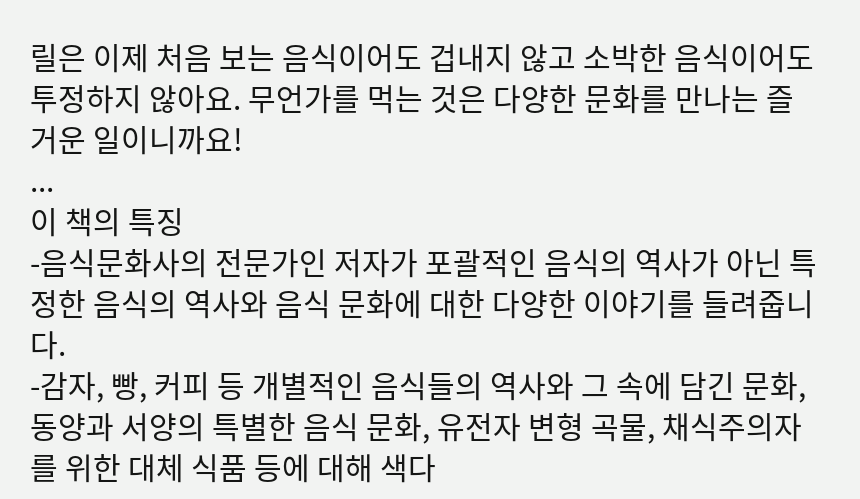릴은 이제 처음 보는 음식이어도 겁내지 않고 소박한 음식이어도 투정하지 않아요. 무언가를 먹는 것은 다양한 문화를 만나는 즐거운 일이니까요!
...
이 책의 특징
-음식문화사의 전문가인 저자가 포괄적인 음식의 역사가 아닌 특정한 음식의 역사와 음식 문화에 대한 다양한 이야기를 들려줍니다.
-감자, 빵, 커피 등 개별적인 음식들의 역사와 그 속에 담긴 문화, 동양과 서양의 특별한 음식 문화, 유전자 변형 곡물, 채식주의자를 위한 대체 식품 등에 대해 색다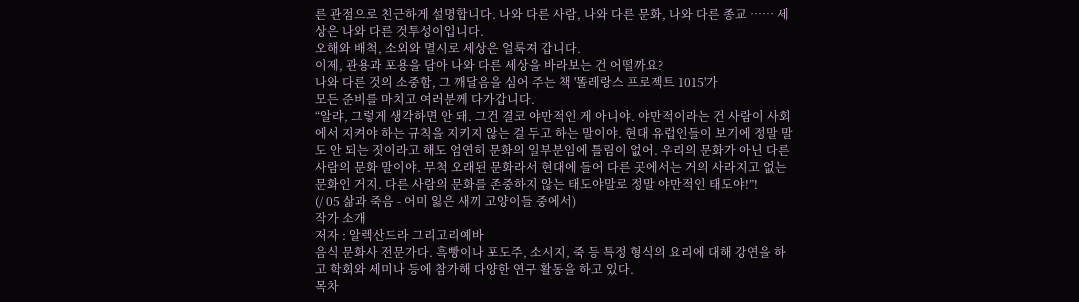른 관점으로 친근하게 설명합니다. 나와 다른 사람, 나와 다른 문화, 나와 다른 종교 …… 세상은 나와 다른 것투성이입니다.
오해와 배척, 소외와 멸시로 세상은 얼룩져 갑니다.
이제, 관용과 포용을 담아 나와 다른 세상을 바라보는 건 어떨까요?
나와 다른 것의 소중함, 그 깨달음을 심어 주는 책 '똘레랑스 프로젝트 1015'가
모든 준비를 마치고 여러분께 다가갑니다.
“알랴, 그렇게 생각하면 안 돼. 그건 결코 야만적인 게 아니야. 야만적이라는 건 사람이 사회에서 지켜야 하는 규칙을 지키지 않는 걸 두고 하는 말이야. 현대 유럽인들이 보기에 정말 말도 안 되는 짓이라고 해도 엄연히 문화의 일부분임에 틀림이 없어. 우리의 문화가 아닌 다른 사람의 문화 말이야. 무척 오래된 문화라서 현대에 들어 다른 곳에서는 거의 사라지고 없는 문화인 거지. 다른 사람의 문화를 존중하지 않는 태도야말로 정말 야만적인 태도야!”!
(/ 05 삶과 죽음 - 어미 잃은 새끼 고양이들 중에서)
작가 소개
저자 : 알렉산드라 그리고리예바
음식 문화사 전문가다. 흑빵이나 포도주, 소시지, 죽 등 특정 형식의 요리에 대해 강연을 하고 학회와 세미나 등에 참가해 다양한 연구 활동을 하고 있다.
목차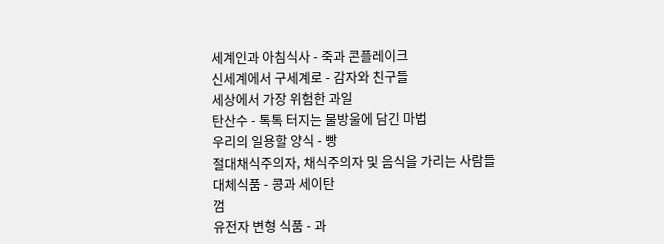세계인과 아침식사 - 죽과 콘플레이크
신세계에서 구세계로 - 감자와 친구들
세상에서 가장 위험한 과일
탄산수 - 톡톡 터지는 물방울에 담긴 마법
우리의 일용할 양식 - 빵
절대채식주의자, 채식주의자 및 음식을 가리는 사람들
대체식품 - 콩과 세이탄
껌
유전자 변형 식품 - 과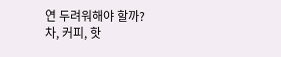연 두려워해야 할까?
차, 커피, 핫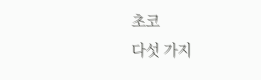초코
다섯 가지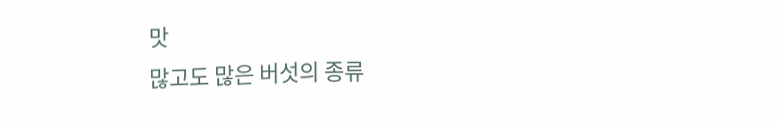맛
많고도 많은 버섯의 종류